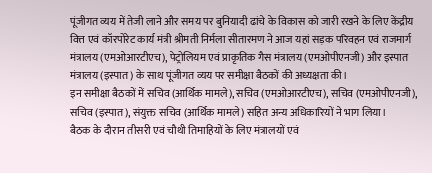पूंजीगत व्यय में तेजी लाने और समय पर बुनियादी ढांचे के विकास को जारी रखने के लिए केंद्रीय वित्त एवं कॉरपोरेट कार्य मंत्री श्रीमती निर्मला सीतारमण ने आज यहां सड़क परिवहन एवं राजमार्ग मंत्रालय (एमओआरटीएच), पेट्रोलियम एवं प्राकृतिक गैस मंत्रालय (एमओपीएनजी) और इस्पात मंत्रालय (इस्पात) के साथ पूंजीगत व्यय पर समीक्षा बैठकों की अध्यक्षता की।
इन समीक्षा बैठकों में सचिव (आर्थिक मामले), सचिव (एमओआरटीएच), सचिव (एमओपीएनजी), सचिव (इस्पात), संयुक्त सचिव (आर्थिक मामले) सहित अन्य अधिकारियों ने भाग लिया।
बैठक के दौरान तीसरी एवं चौथी तिमाहियों के लिए मंत्रालयों एवं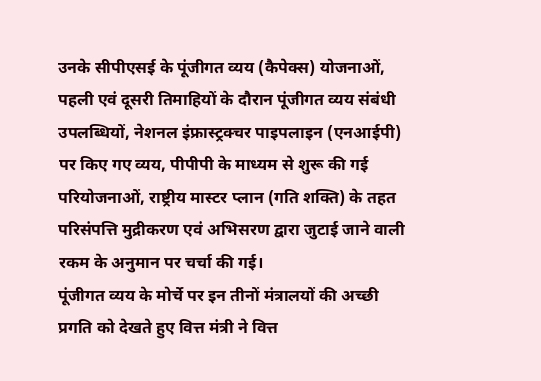उनके सीपीएसई के पूंजीगत व्यय (कैपेक्स) योजनाओं, पहली एवं दूसरी तिमाहियों के दौरान पूंजीगत व्यय संबंधी उपलब्धियों, नेशनल इंफ्रास्ट्रक्चर पाइपलाइन (एनआईपी) पर किए गए व्यय, पीपीपी के माध्यम से शुरू की गई परियोजनाओं, राष्ट्रीय मास्टर प्लान (गति शक्ति) के तहत परिसंपत्ति मुद्रीकरण एवं अभिसरण द्वारा जुटाई जाने वाली रकम के अनुमान पर चर्चा की गई।
पूंजीगत व्यय के मोर्चे पर इन तीनों मंत्रालयों की अच्छी प्रगति को देखते हुए वित्त मंत्री ने वित्त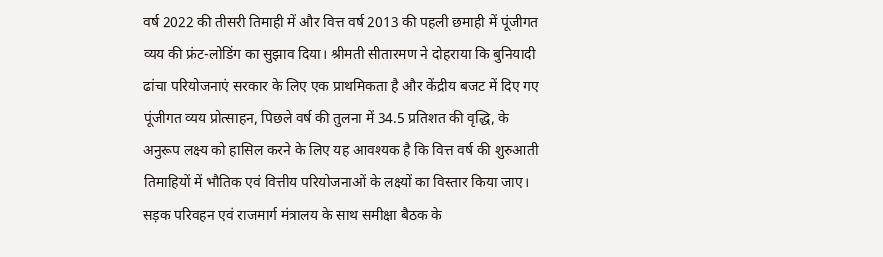वर्ष 2022 की तीसरी तिमाही में और वित्त वर्ष 2013 की पहली छमाही में पूंजीगत व्यय की फ्रंट-लोडिंग का सुझाव दिया। श्रीमती सीतारमण ने दोहराया कि बुनियादी ढांचा परियोजनाएं सरकार के लिए एक प्राथमिकता है और केंद्रीय बजट में दिए गए पूंजीगत व्यय प्रोत्साहन, पिछले वर्ष की तुलना में 34.5 प्रतिशत की वृद्धि, के अनुरूप लक्ष्य को हासिल करने के लिए यह आवश्यक है कि वित्त वर्ष की शुरुआती तिमाहियों में भौतिक एवं वित्तीय परियोजनाओं के लक्ष्यों का विस्तार किया जाए।
सड़क परिवहन एवं राजमार्ग मंत्रालय के साथ समीक्षा बैठक के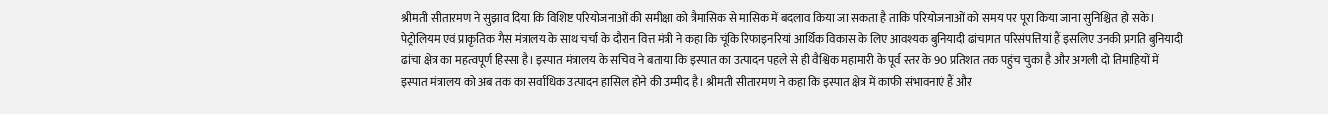श्रीमती सीतारमण ने सुझाव दिया कि विशिष्ट परियोजनाओं की समीक्षा को त्रैमासिक से मासिक में बदलाव किया जा सकता है ताकि परियोजनाओं को समय पर पूरा किया जाना सुनिश्चित हो सके। पेट्रोलियम एवं प्राकृतिक गैस मंत्रालय के साथ चर्चा के दौरान वित्त मंत्री ने कहा कि चूंकि रिफाइनरियां आर्थिक विकास के लिए आवश्यक बुनियादी ढांचागत परिसंपत्तियां हैं इसलिए उनकी प्रगति बुनियादी ढांचा क्षेत्र का महत्वपूर्ण हिस्सा है। इस्पात मंत्रालय के सचिव ने बताया कि इस्पात का उत्पादन पहले से ही वैश्विक महामारी के पूर्व स्तर के 90 प्रतिशत तक पहुंच चुका है और अगली दो तिमाहियों में इस्पात मंत्रालय को अब तक का सर्वाधिक उत्पादन हासिल होने की उम्मीद है। श्रीमती सीतारमण ने कहा कि इस्पात क्षेत्र में काफी संभावनाएं हैं और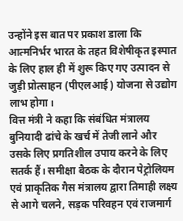उन्होंने इस बात पर प्रकाश डाला कि आत्मनिर्भर भारत के तहत विशेषीकृत इस्पात के लिए हाल ही में शुरू किए गए उत्पादन से जुड़ी प्रोत्साहन (पीएलआई) योजना से उद्योग लाभ होगा।
वित्त मंत्री ने कहा कि संबंधित मंत्रालय बुनियादी ढांचे के खर्च में तेजी लाने और उसके लिए प्रगतिशील उपाय करने के लिए सतर्क हैं। समीक्षा बैठक के दौरान पेट्रोलियम एवं प्राकृतिक गैस मंत्रालय द्वारा तिमाही लक्ष्य से आगे चलने, सड़क परिवहन एवं राजमार्ग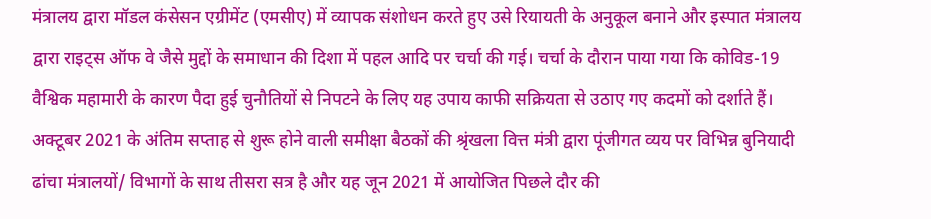मंत्रालय द्वारा मॉडल कंसेसन एग्रीमेंट (एमसीए) में व्यापक संशोधन करते हुए उसे रियायती के अनुकूल बनाने और इस्पात मंत्रालय द्वारा राइट्स ऑफ वे जैसे मुद्दों के समाधान की दिशा में पहल आदि पर चर्चा की गई। चर्चा के दौरान पाया गया कि कोविड-19 वैश्विक महामारी के कारण पैदा हुई चुनौतियों से निपटने के लिए यह उपाय काफी सक्रियता से उठाए गए कदमों को दर्शाते हैं।
अक्टूबर 2021 के अंतिम सप्ताह से शुरू होने वाली समीक्षा बैठकों की श्रृंखला वित्त मंत्री द्वारा पूंजीगत व्यय पर विभिन्न बुनियादी ढांचा मंत्रालयों/ विभागों के साथ तीसरा सत्र है और यह जून 2021 में आयोजित पिछले दौर की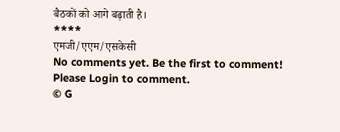बैठकों को आगे बढ़ाती है।
****
एमजी/एएम/एसकेसी
No comments yet. Be the first to comment!
Please Login to comment.
© G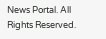News Portal. All Rights Reserved.